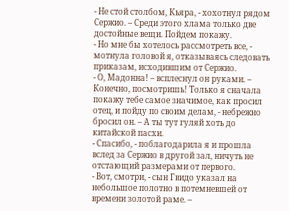- Не стой столбом, Кьяра, - хохотнул рядом Сержио. – Среди этого хлама только две достойные вещи. Пойдем покажу.
- Но мне бы хотелось рассмотреть все, - мотнула головой я, отказываясь следовать приказам, исходившим от Сержио.
- О, Мадонна! – всплеснул он руками. – Конечно, посмотришь! Только я сначала покажу тебе самое значимое, как просил отец, и пойду по своим делам, - небрежно бросил он. – А ты тут гуляй хоть до китайской пасхи.
- Спасибо, - поблагодарила я и прошла вслед за Сержио в другой зал, ничуть не отстающий размерами от первого.
- Вот, смотри, - сын Гвидо указал на небольшое полотно в потемневшей от времени золотой раме. –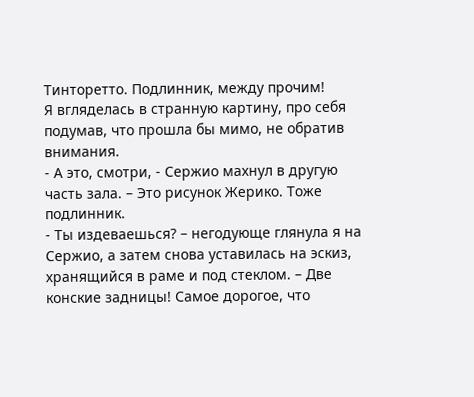Тинторетто. Подлинник, между прочим!
Я вгляделась в странную картину, про себя подумав, что прошла бы мимо, не обратив внимания.
- А это, смотри, - Сержио махнул в другую часть зала. – Это рисунок Жерико. Тоже подлинник.
- Ты издеваешься? – негодующе глянула я на Сержио, а затем снова уставилась на эскиз, хранящийся в раме и под стеклом. – Две конские задницы! Самое дорогое, что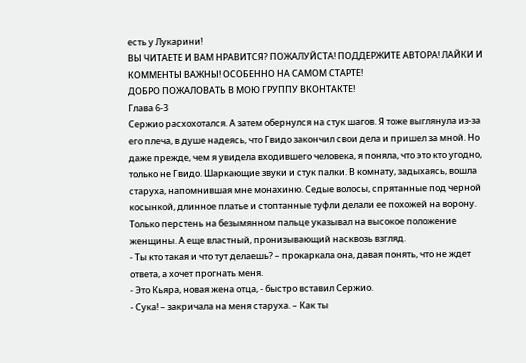есть у Лукарини!
ВЫ ЧИТАЕТЕ И ВАМ НРАВИТСЯ? ПОЖАЛУЙСТА! ПОДДЕРЖИТЕ АВТОРА! ЛАЙКИ И КОММЕНТЫ ВАЖНЫ! ОСОБЕННО НА САМОМ СТАРТЕ!
ДОБРО ПОЖАЛОВАТЬ В МОЮ ГРУППУ ВКОНТАКТЕ!
Глава 6-3
Сержио расхохотался. А затем обернулся на стук шагов. Я тоже выглянула из-за его плеча, в душе надеясь, что Гвидо закончил свои дела и пришел за мной. Но даже прежде, чем я увидела входившего человека, я поняла, что это кто угодно, только не Гвидо. Шаркающие звуки и стук палки. В комнату, задыхаясь, вошла старуха, напомнившая мне монахиню. Седые волосы, спрятанные под черной косынкой, длинное платье и стоптанные туфли делали ее похожей на ворону. Только перстень на безымянном пальце указывал на высокое положение женщины. А еще властный, пронизывающий насквозь взгляд.
- Ты кто такая и что тут делаешь? – прокаркала она, давая понять, что не ждет ответа, а хочет прогнать меня.
- Это Кьяра, новая жена отца, - быстро вставил Сержио.
- Сука! – закричала на меня старуха. – Как ты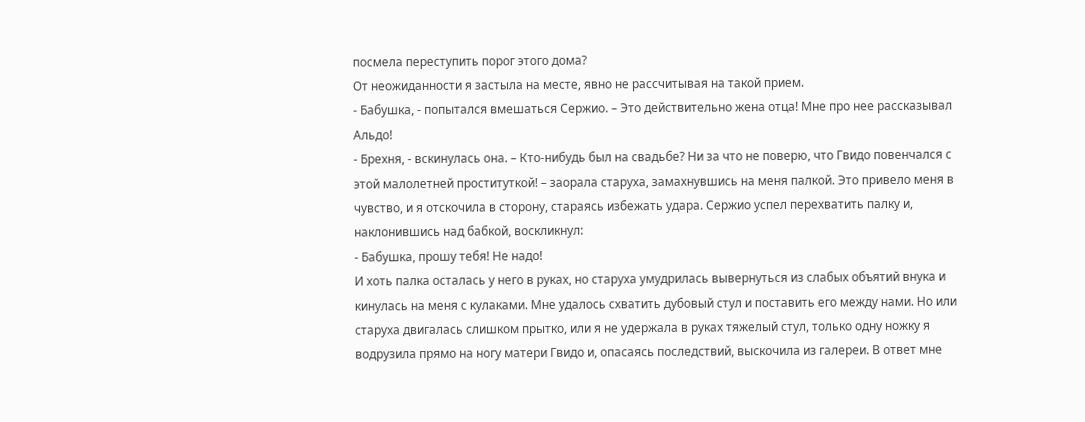посмела переступить порог этого дома?
От неожиданности я застыла на месте, явно не рассчитывая на такой прием.
- Бабушка, - попытался вмешаться Сержио. – Это действительно жена отца! Мне про нее рассказывал Альдо!
- Брехня, - вскинулась она. – Кто-нибудь был на свадьбе? Ни за что не поверю, что Гвидо повенчался с этой малолетней проституткой! – заорала старуха, замахнувшись на меня палкой. Это привело меня в чувство, и я отскочила в сторону, стараясь избежать удара. Сержио успел перехватить палку и, наклонившись над бабкой, воскликнул:
- Бабушка, прошу тебя! Не надо!
И хоть палка осталась у него в руках, но старуха умудрилась вывернуться из слабых объятий внука и кинулась на меня с кулаками. Мне удалось схватить дубовый стул и поставить его между нами. Но или старуха двигалась слишком прытко, или я не удержала в руках тяжелый стул, только одну ножку я водрузила прямо на ногу матери Гвидо и, опасаясь последствий, выскочила из галереи. В ответ мне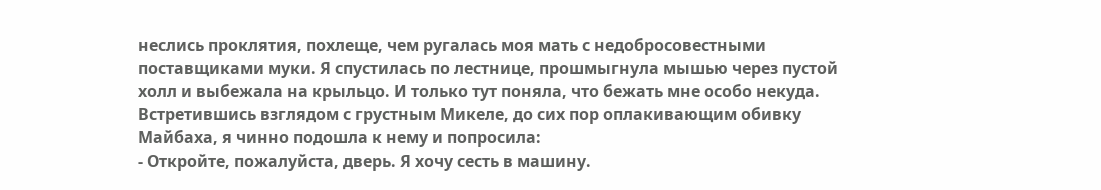неслись проклятия, похлеще, чем ругалась моя мать с недобросовестными поставщиками муки. Я спустилась по лестнице, прошмыгнула мышью через пустой холл и выбежала на крыльцо. И только тут поняла, что бежать мне особо некуда. Встретившись взглядом с грустным Микеле, до сих пор оплакивающим обивку Майбаха, я чинно подошла к нему и попросила:
- Откройте, пожалуйста, дверь. Я хочу сесть в машину.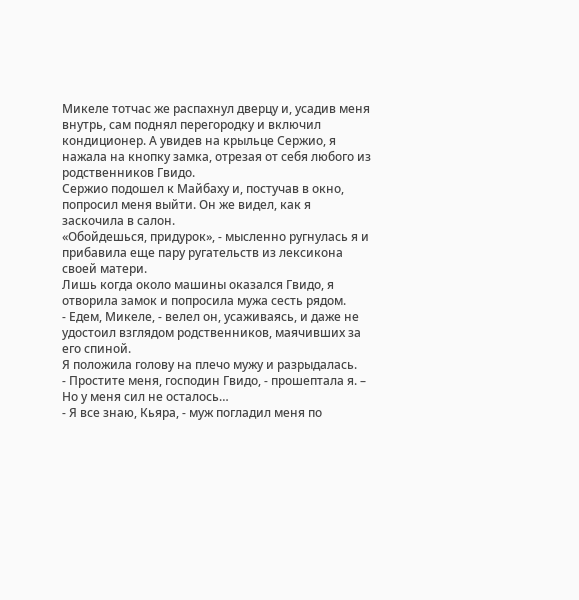Микеле тотчас же распахнул дверцу и, усадив меня внутрь, сам поднял перегородку и включил кондиционер. А увидев на крыльце Сержио, я нажала на кнопку замка, отрезая от себя любого из родственников Гвидо.
Сержио подошел к Майбаху и, постучав в окно, попросил меня выйти. Он же видел, как я заскочила в салон.
«Обойдешься, придурок», - мысленно ругнулась я и прибавила еще пару ругательств из лексикона своей матери.
Лишь когда около машины оказался Гвидо, я отворила замок и попросила мужа сесть рядом.
- Едем, Микеле, - велел он, усаживаясь, и даже не удостоил взглядом родственников, маячивших за его спиной.
Я положила голову на плечо мужу и разрыдалась.
- Простите меня, господин Гвидо, - прошептала я. – Но у меня сил не осталось…
- Я все знаю, Кьяра, - муж погладил меня по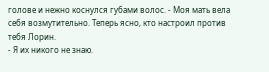голове и нежно коснулся губами волос. - Моя мать вела себя возмутительно. Теперь ясно, кто настроил против тебя Лорин.
- Я их никого не знаю.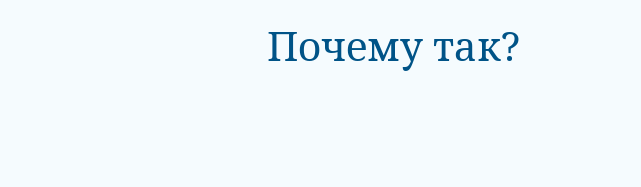Почему так?